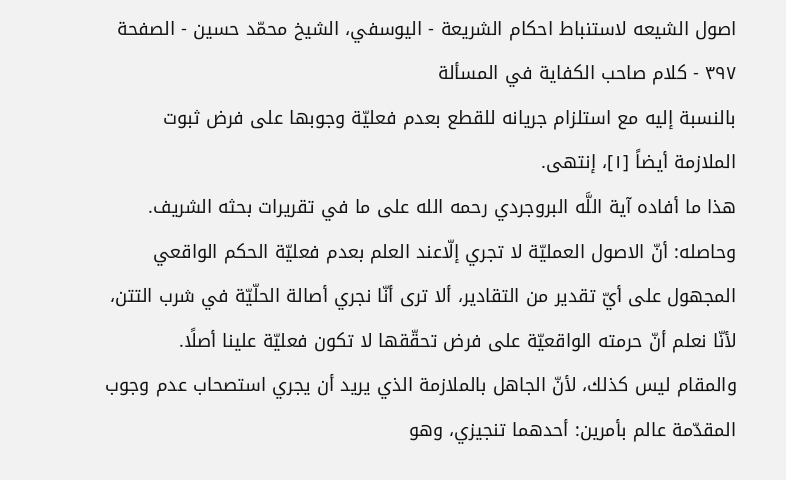اصول الشيعه لاستنباط احكام الشريعة - اليوسفي، الشيخ محمّد حسين - الصفحة ٣٩٧ - كلام صاحب الكفاية في المسألة
بالنسبة إليه مع استلزام جريانه للقطع بعدم فعليّة وجوبها على فرض ثبوت الملازمة أيضاً [١]، إنتهى.
هذا ما أفاده آية اللَّه البروجردي رحمه الله على ما في تقريرات بحثه الشريف.
وحاصله: أنّ الاصول العمليّة لا تجري إلّاعند العلم بعدم فعليّة الحكم الواقعي المجهول على أيّ تقدير من التقادير، ألا ترى أنّا نجري أصالة الحلّيّة في شرب التتن، لأنّا نعلم أنّ حرمته الواقعيّة على فرض تحقّقها لا تكون فعليّة علينا أصلًا.
والمقام ليس كذلك، لأنّ الجاهل بالملازمة الذي يريد أن يجري استصحاب عدم وجوب المقدّمة عالم بأمرين: أحدهما تنجيزي، وهو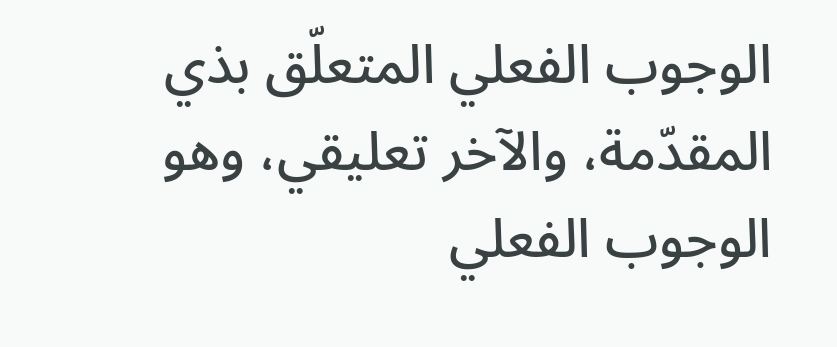الوجوب الفعلي المتعلّق بذي المقدّمة، والآخر تعليقي، وهو الوجوب الفعلي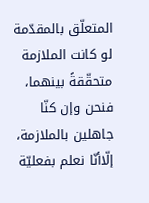المتعلّق بالمقدّمة لو كانت الملازمة متحقّقةً بينهما، فنحن وإن كنّا جاهلين بالملازمة، إلّاأنّا نعلم بفعليّة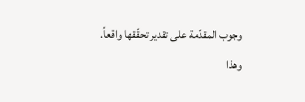وجوب المقدّمة على تقدير تحقّقها واقعاً.
وهذا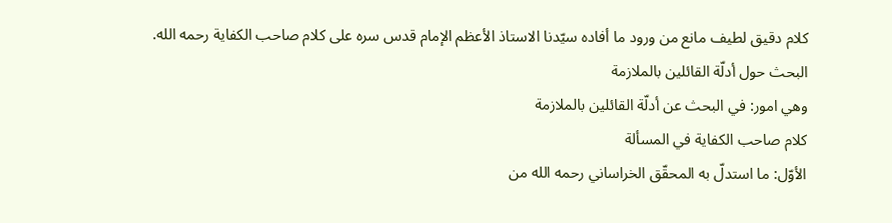كلام دقيق لطيف مانع من ورود ما أفاده سيّدنا الاستاذ الأعظم الإمام قدس سره على كلام صاحب الكفاية رحمه الله.
البحث حول أدلّة القائلين بالملازمة
وهي امور: في البحث عن أدلّة القائلين بالملازمة
كلام صاحب الكفاية في المسألة
الأوّل: ما استدلّ به المحقّق الخراساني رحمه الله من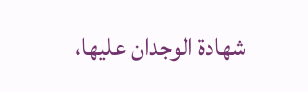شهادة الوجدان عليها،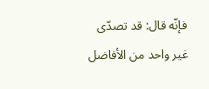فإنّه قال: قد تصدّى غير واحد من الأفاضل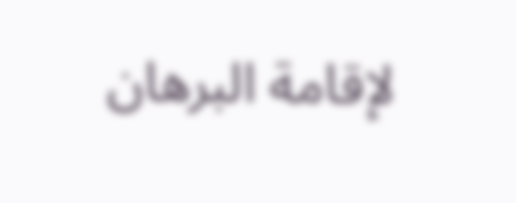لإقامة البرهان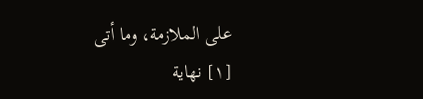على الملازمة، وما أتى
[١] نهاية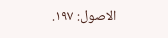الاصول: ١٩٧.